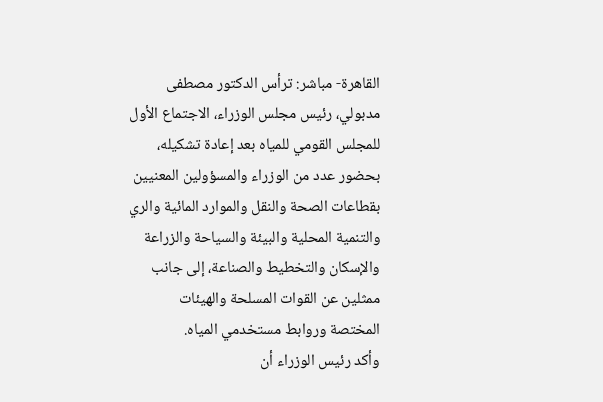القاهرة- مباشر: ترأس الدكتور مصطفى مدبولي، رئيس مجلس الوزراء، الاجتماع الأول للمجلس القومي للمياه بعد إعادة تشكيله، بحضور عدد من الوزراء والمسؤولين المعنيين بقطاعات الصحة والنقل والموارد المائية والري والتنمية المحلية والبيئة والسياحة والزراعة والإسكان والتخطيط والصناعة، إلى جانب ممثلين عن القوات المسلحة والهيئات المختصة وروابط مستخدمي المياه.
وأكد رئيس الوزراء أن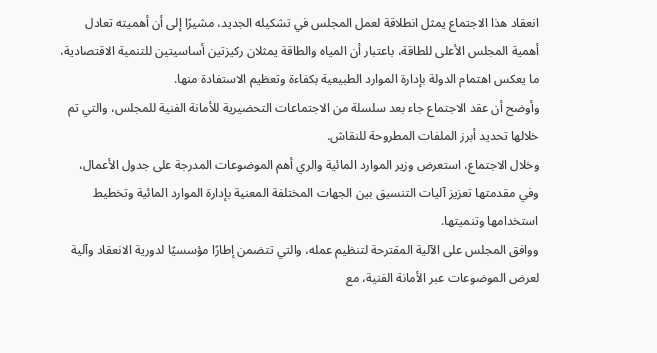انعقاد هذا الاجتماع يمثل انطلاقة لعمل المجلس في تشكيله الجديد، مشيرًا إلى أن أهميته تعادل أهمية المجلس الأعلى للطاقة، باعتبار أن المياه والطاقة يمثلان ركيزتين أساسيتين للتنمية الاقتصادية، ما يعكس اهتمام الدولة بإدارة الموارد الطبيعية بكفاءة وتعظيم الاستفادة منها.
وأوضح أن عقد الاجتماع جاء بعد سلسلة من الاجتماعات التحضيرية للأمانة الفنية للمجلس، والتي تم خلالها تحديد أبرز الملفات المطروحة للنقاش.
وخلال الاجتماع، استعرض وزير الموارد المائية والري أهم الموضوعات المدرجة على جدول الأعمال، وفي مقدمتها تعزيز آليات التنسيق بين الجهات المختلفة المعنية بإدارة الموارد المائية وتخطيط استخدامها وتنميتها.
ووافق المجلس على الآلية المقترحة لتنظيم عمله، والتي تتضمن إطارًا مؤسسيًا لدورية الانعقاد وآلية لعرض الموضوعات عبر الأمانة الفنية، مع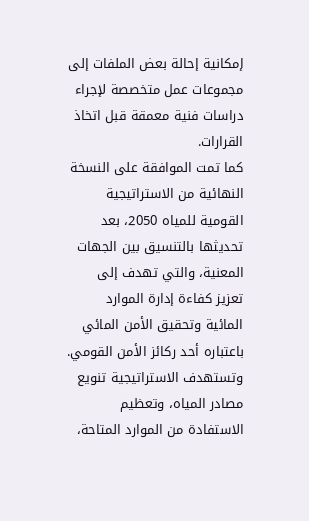إمكانية إحالة بعض الملفات إلى مجموعات عمل متخصصة لإجراء دراسات فنية معمقة قبل اتخاذ القرارات.
كما تمت الموافقة على النسخة النهائية من الاستراتيجية القومية للمياه 2050، بعد تحديثها بالتنسيق بين الجهات المعنية، والتي تهدف إلى تعزيز كفاءة إدارة الموارد المائية وتحقيق الأمن المائي باعتباره أحد ركائز الأمن القومي.
وتستهدف الاستراتيجية تنويع مصادر المياه، وتعظيم الاستفادة من الموارد المتاحة،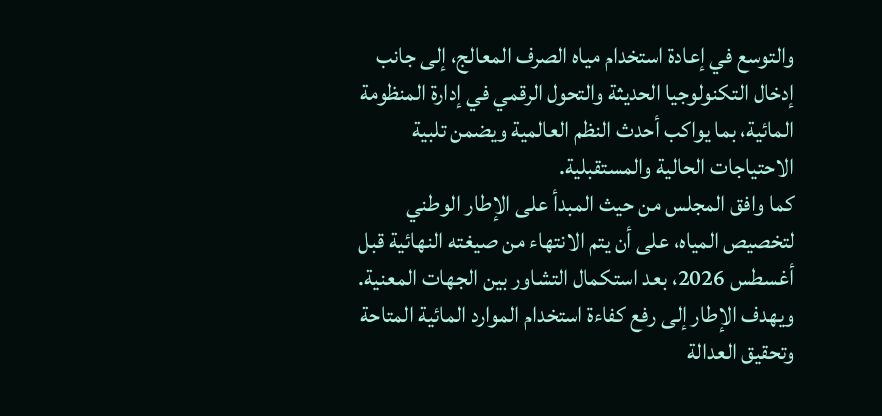والتوسع في إعادة استخدام مياه الصرف المعالج، إلى جانب إدخال التكنولوجيا الحديثة والتحول الرقمي في إدارة المنظومة المائية، بما يواكب أحدث النظم العالمية ويضمن تلبية الاحتياجات الحالية والمستقبلية.
كما وافق المجلس من حيث المبدأ على الإطار الوطني لتخصيص المياه، على أن يتم الانتهاء من صيغته النهائية قبل أغسطس 2026، بعد استكمال التشاور بين الجهات المعنية.
ويهدف الإطار إلى رفع كفاءة استخدام الموارد المائية المتاحة وتحقيق العدالة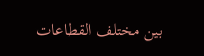بين مختلف القطاعات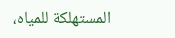المستهلكة للمياه،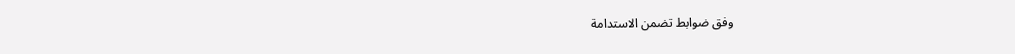وفق ضوابط تضمن الاستدامة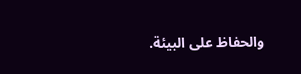والحفاظ على البيئة.